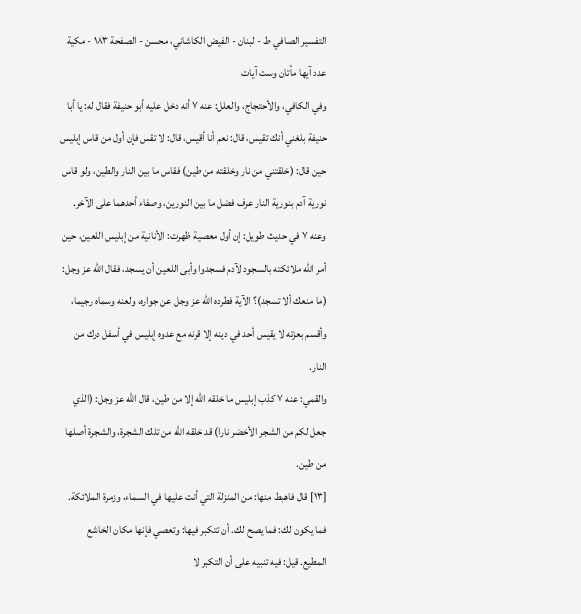التفسیر الصافي ط - لبنان - الفيض الكاشاني، محسن - الصفحة ١٨٣ - مكية عدد آيها مأتان وست آيات
وفي الكافي، والأحتجاج، والعلل: عنه ٧ أنه دخل عليه أبو حنيفة فقال له: يا أبا حنيفة بلغني أنك تقيس، قال: نعم أنا أقيس، قال: لا تقس فإن أول من قاس إبليس حين قال: (خلقتني من نار وخلقته من طين) فقاس ما بين النار والطين، ولو قاس نورية آدم بنورية النار عرف فضل ما بين النورين، وصفاء أحدهما على الآخر.
وعنه ٧ في حديث طويل: إن أول معصية ظهرت: الأنانية من إبليس اللعين، حين أمر الله ملائكته بالسجود لآدم فسجدوا وأبى اللعين أن يسجد، فقال الله عز وجل: (ما منعك ألا تسجد)؟ الآية فطرده الله عز وجل عن جواره، ولعنه وسماه رجيما، وأقسم بعزته لا يقيس أحد في دينه إلا قرنه مع عدوه إبليس في أسفل درك من النار.
والقمي: عنه ٧ كذب إبليس ما خلقه الله إلا من طين، قال الله عز وجل: (الذي جعل لكم من الشجر الأخضر نارا) قد خلقه الله من تلك الشجرة، والشجرة أصلها من طين.
[١٣] قال فاهبط منها: من المنزلة التي أنت عليها في السماء، وزمرة الملائكة. فما يكون لك: فما يصح لك. أن تتكبر فيها: وتعصي فإنها مكان الخاشع المطيع. قيل: فيه تنبيه على أن التكبر لا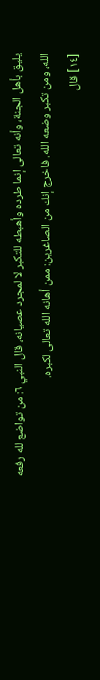يليق بأهل الجنة، وأنه تعالى إنما طرده وأهبطه للتكبر لا لمجرد عصيانه، قال النبي ٦: من تواضع لله رفعه الله، ومن تكبر وضعه الله. فاخرج إنك من الصاغرين: ممن أهانه الله تعالى لكبره.
[١٤] قال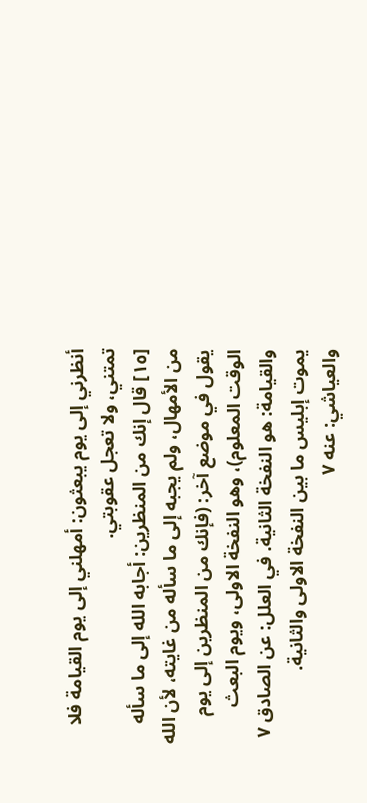أنظرني إلى يوم يبعثون: أمهلني إلى يوم القيامة فلا تمتني، ولا تعجل عقوبتي.
[١٥] قال إنك من المنظرين: أجابه الله إلى ما سأله من الأمهال، ولم يجبه إلى ما سأله من غايته، لأن الله يقول في موضع آخر: (فإنك من المنظرين إلى يوم الوقت المعلوم)، وهو النفخة الاولى، ويوم البعث والقيامة: هو النفخة الثانية. في العلل: عن الصادق ٧ يموت إبليس ما بين النفخة الاولى والثانية.
والعياشي: عنه ٧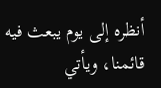أنظره إلى يوم يبعث فيه قائمنا، ويأتي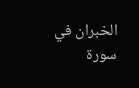الخبران في سورة